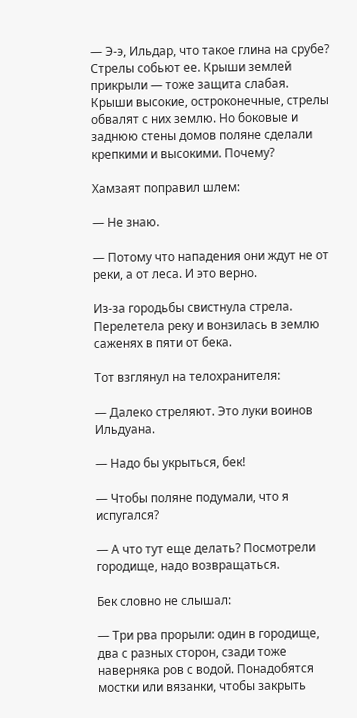— Э-э, Ильдар, что такое глина на срубе? Стрелы собьют ее. Крыши землей прикрыли — тоже защита слабая. Крыши высокие, остроконечные, стрелы обвалят с них землю. Но боковые и заднюю стены домов поляне сделали крепкими и высокими. Почему?

Хамзаят поправил шлем:

— Не знаю.

— Потому что нападения они ждут не от реки, а от леса. И это верно.

Из-за городьбы свистнула стрела. Перелетела реку и вонзилась в землю саженях в пяти от бека.

Тот взглянул на телохранителя:

— Далеко стреляют. Это луки воинов Ильдуана.

— Надо бы укрыться, бек!

— Чтобы поляне подумали, что я испугался?

— А что тут еще делать? Посмотрели городище, надо возвращаться.

Бек словно не слышал:

— Три рва прорыли: один в городище, два с разных сторон, сзади тоже наверняка ров с водой. Понадобятся мостки или вязанки, чтобы закрыть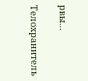рвы…

Телохранитель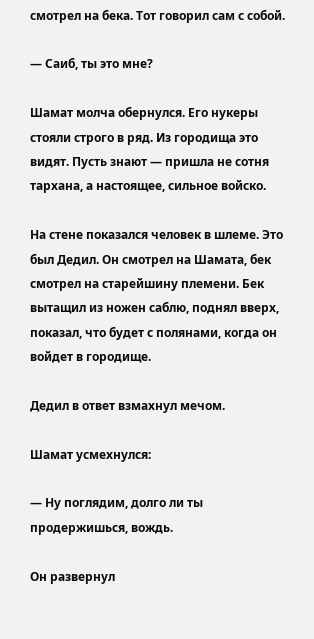смотрел на бека. Тот говорил сам с собой.

— Саиб, ты это мне?

Шамат молча обернулся. Его нукеры стояли строго в ряд. Из городища это видят. Пусть знают — пришла не сотня тархана, а настоящее, сильное войско.

На стене показался человек в шлеме. Это был Дедил. Он смотрел на Шамата, бек смотрел на старейшину племени. Бек вытащил из ножен саблю, поднял вверх, показал, что будет с полянами, когда он войдет в городище.

Дедил в ответ взмахнул мечом.

Шамат усмехнулся:

— Ну поглядим, долго ли ты продержишься, вождь.

Он развернул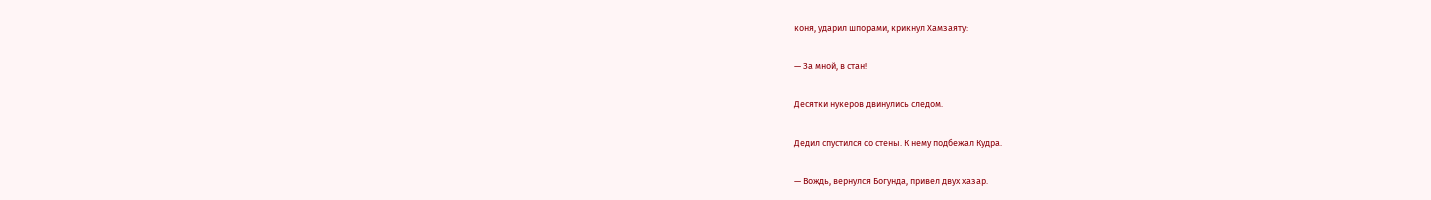коня, ударил шпорами, крикнул Хамзаяту:

— За мной, в стан!

Десятки нукеров двинулись следом.

Дедил спустился со стены. К нему подбежал Кудра.

— Вождь, вернулся Богунда, привел двух хазар.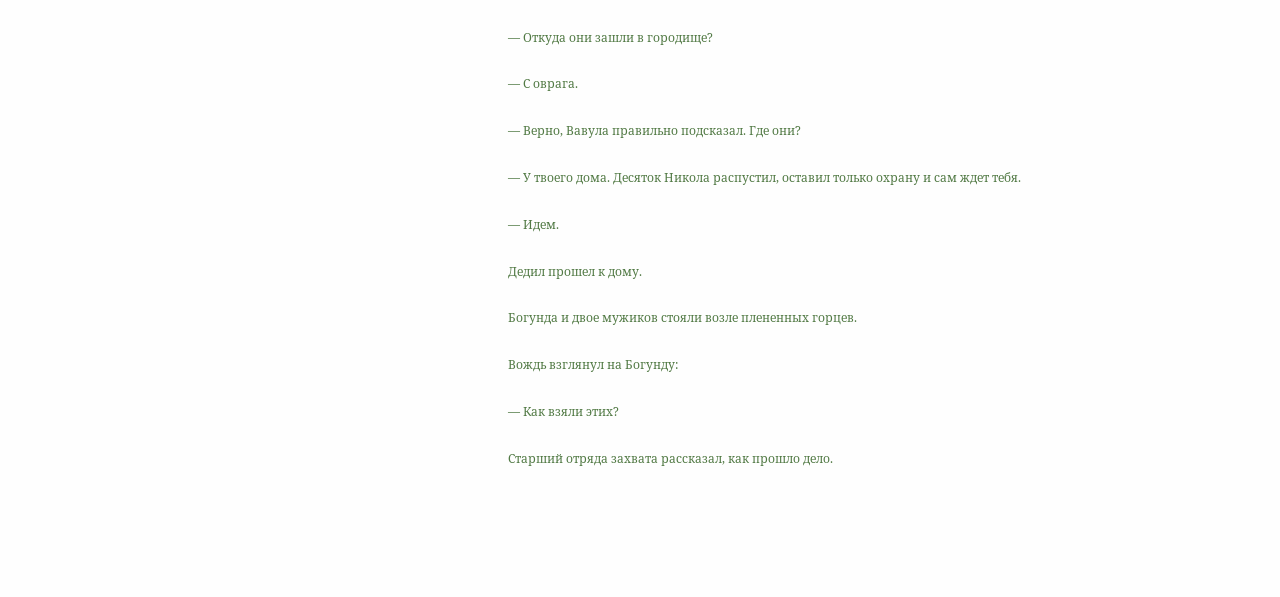— Откуда они зашли в городище?

— С оврага.

— Верно, Вавула правильно подсказал. Где они?

— У твоего дома. Десяток Никола распустил, оставил только охрану и сам ждет тебя.

— Идем.

Дедил прошел к дому.

Богунда и двое мужиков стояли возле плененных горцев.

Вождь взглянул на Богунду:

— Как взяли этих?

Старший отряда захвата рассказал, как прошло дело.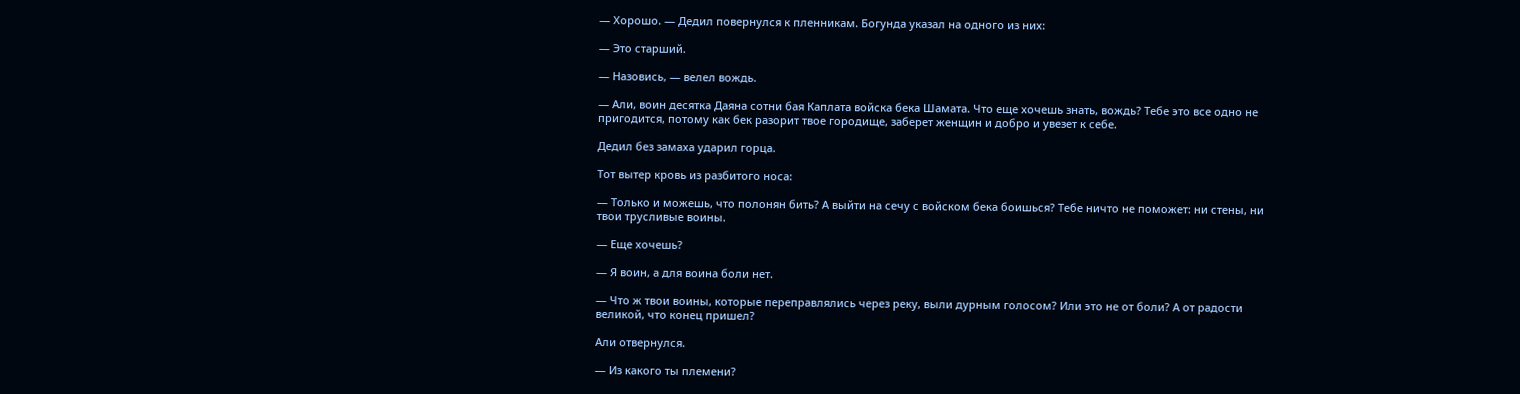— Хорошо. — Дедил повернулся к пленникам. Богунда указал на одного из них:

— Это старший.

— Назовись, — велел вождь.

— Али, воин десятка Даяна сотни бая Каплата войска бека Шамата. Что еще хочешь знать, вождь? Тебе это все одно не пригодится, потому как бек разорит твое городище, заберет женщин и добро и увезет к себе.

Дедил без замаха ударил горца.

Тот вытер кровь из разбитого носа:

— Только и можешь, что полонян бить? А выйти на сечу с войском бека боишься? Тебе ничто не поможет: ни стены, ни твои трусливые воины.

— Еще хочешь?

— Я воин, а для воина боли нет.

— Что ж твои воины, которые переправлялись через реку, выли дурным голосом? Или это не от боли? А от радости великой, что конец пришел?

Али отвернулся.

— Из какого ты племени?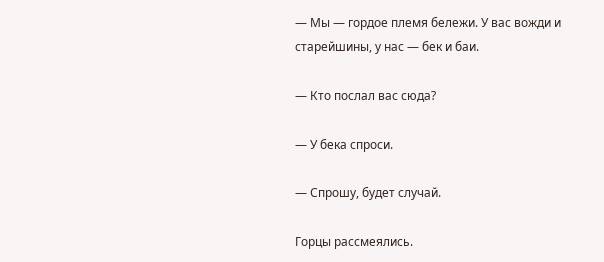— Мы — гордое племя бележи. У вас вожди и старейшины, у нас — бек и баи.

— Кто послал вас сюда?

— У бека спроси.

— Спрошу, будет случай.

Горцы рассмеялись.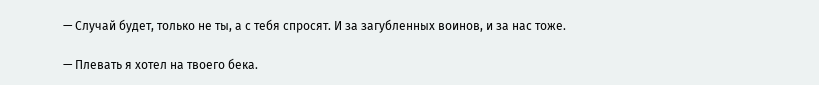— Случай будет, только не ты, а с тебя спросят. И за загубленных воинов, и за нас тоже.

— Плевать я хотел на твоего бека.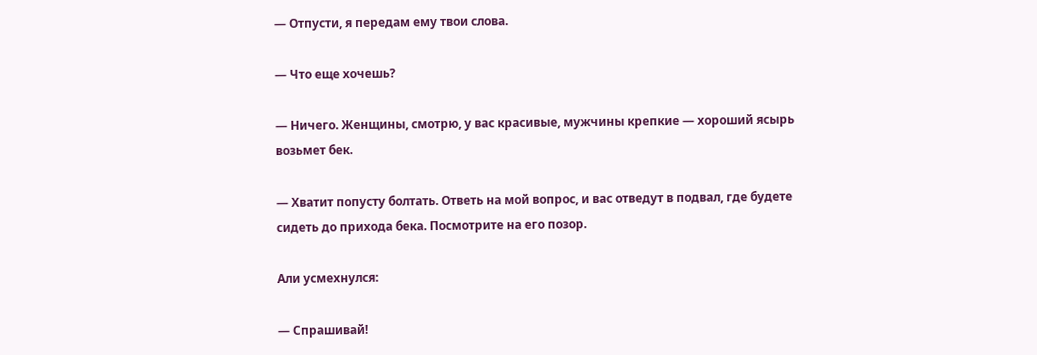— Отпусти, я передам ему твои слова.

— Что еще хочешь?

— Ничего. Женщины, смотрю, у вас красивые, мужчины крепкие — хороший ясырь возьмет бек.

— Хватит попусту болтать. Ответь на мой вопрос, и вас отведут в подвал, где будете сидеть до прихода бека. Посмотрите на его позор.

Али усмехнулся:

— Спрашивай!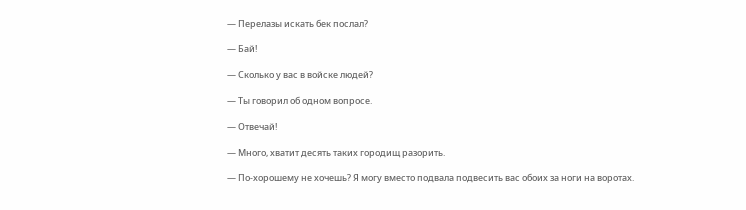— Перелазы искать бек послал?

— Бай!

— Сколько у вас в войске людей?

— Ты говорил об одном вопросе.

— Отвечай!

— Много, хватит десять таких городищ разорить.

— По-хорошему не хочешь? Я могу вместо подвала подвесить вас обоих за ноги на воротах.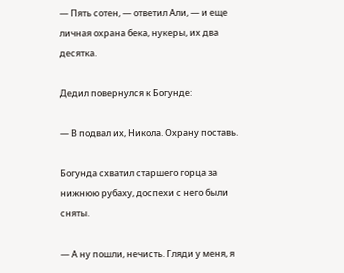— Пять сотен, — ответил Али, — и еще личная охрана бека, нукеры, их два десятка.

Дедил повернулся к Богунде:

— В подвал их, Никола. Охрану поставь.

Богунда схватил старшего горца за нижнюю рубаху, доспехи с него были сняты.

— А ну пошли, нечисть. Гляди у меня, я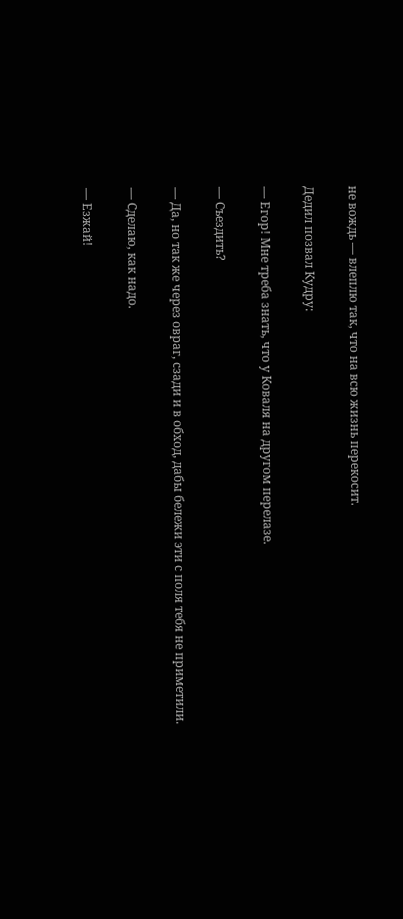не вождь — влеплю так, что на всю жизнь перекосит.

Дедил позвал Кудру:

— Егор! Мне треба знать, что у Коваля на другом перелазе.

— Съездить?

— Да, но так же через овраг, сзади и в обход, дабы бележи эти с поля тебя не приметили.

— Сделаю, как надо.

— Езжай!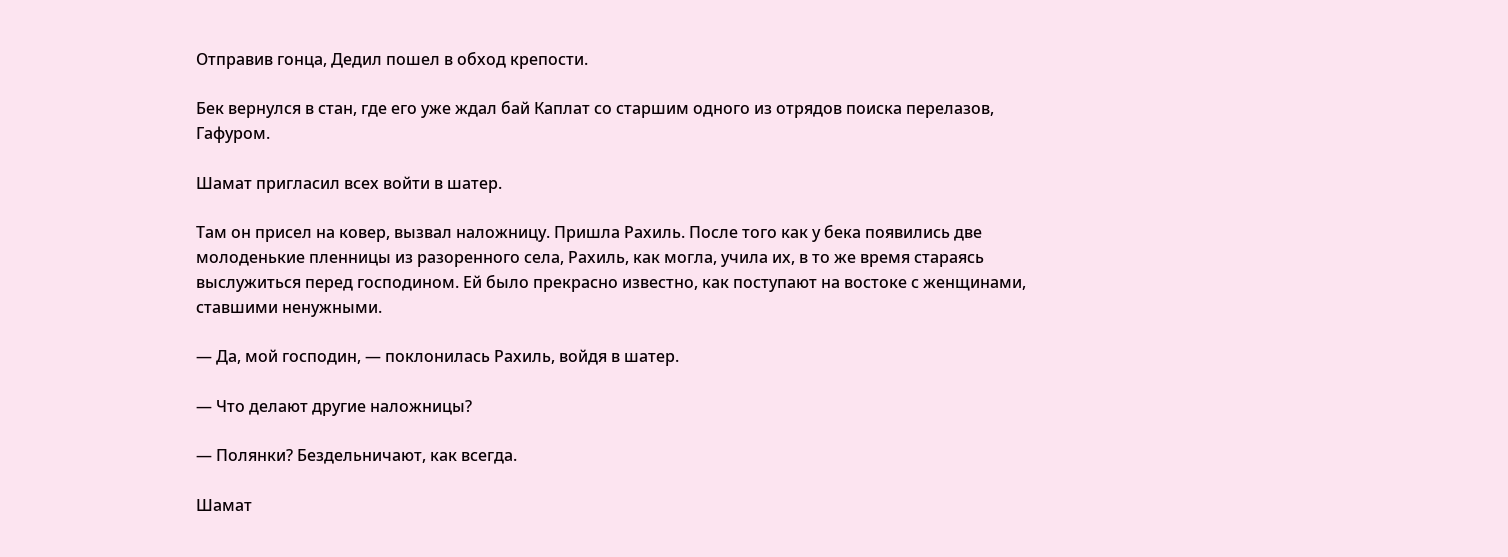Отправив гонца, Дедил пошел в обход крепости.

Бек вернулся в стан, где его уже ждал бай Каплат со старшим одного из отрядов поиска перелазов, Гафуром.

Шамат пригласил всех войти в шатер.

Там он присел на ковер, вызвал наложницу. Пришла Рахиль. После того как у бека появились две молоденькие пленницы из разоренного села, Рахиль, как могла, учила их, в то же время стараясь выслужиться перед господином. Ей было прекрасно известно, как поступают на востоке с женщинами, ставшими ненужными.

— Да, мой господин, — поклонилась Рахиль, войдя в шатер.

— Что делают другие наложницы?

— Полянки? Бездельничают, как всегда.

Шамат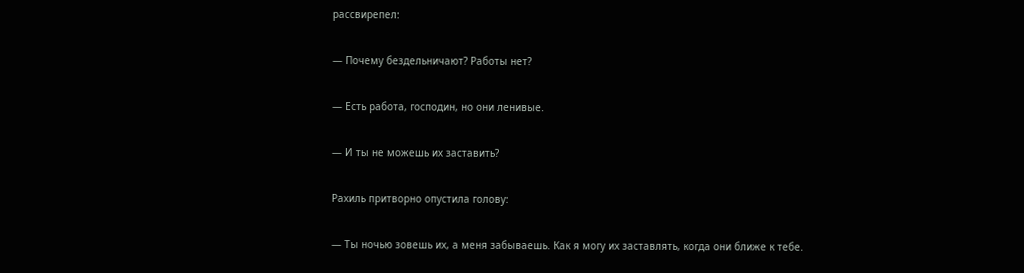рассвирепел:

— Почему бездельничают? Работы нет?

— Есть работа, господин, но они ленивые.

— И ты не можешь их заставить?

Рахиль притворно опустила голову:

— Ты ночью зовешь их, а меня забываешь. Как я могу их заставлять, когда они ближе к тебе.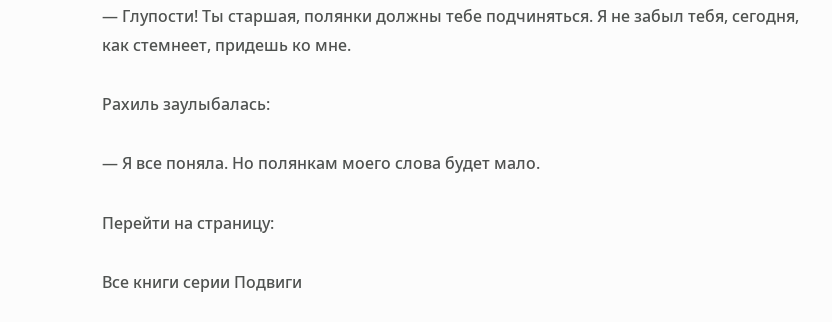— Глупости! Ты старшая, полянки должны тебе подчиняться. Я не забыл тебя, сегодня, как стемнеет, придешь ко мне.

Рахиль заулыбалась:

— Я все поняла. Но полянкам моего слова будет мало.

Перейти на страницу:

Все книги серии Подвиги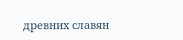древних славян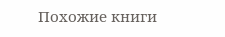Похожие книги